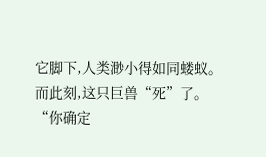它脚下,人类渺小得如同蝼蚁。
而此刻,这只巨兽“死”了。
“你确定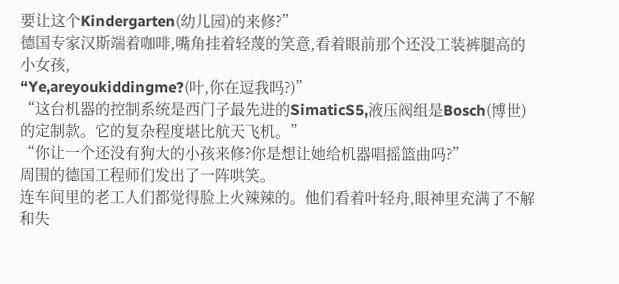要让这个Kindergarten(幼儿园)的来修?”
德国专家汉斯端着咖啡,嘴角挂着轻蔑的笑意,看着眼前那个还没工装裤腿高的小女孩,
“Ye,areyoukiddingme?(叶,你在逗我吗?)”
“这台机器的控制系统是西门子最先进的SimaticS5,液压阀组是Bosch(博世)的定制款。它的复杂程度堪比航天飞机。”
“你让一个还没有狗大的小孩来修?你是想让她给机器唱摇篮曲吗?”
周围的德国工程师们发出了一阵哄笑。
连车间里的老工人们都觉得脸上火辣辣的。他们看着叶轻舟,眼神里充满了不解和失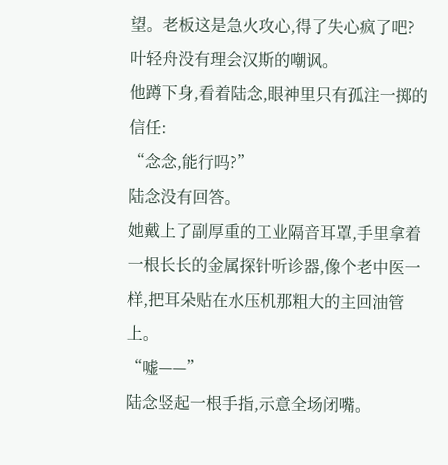望。老板这是急火攻心,得了失心疯了吧?
叶轻舟没有理会汉斯的嘲讽。
他蹲下身,看着陆念,眼神里只有孤注一掷的信任:
“念念,能行吗?”
陆念没有回答。
她戴上了副厚重的工业隔音耳罩,手里拿着一根长长的金属探针听诊器,像个老中医一样,把耳朵贴在水压机那粗大的主回油管上。
“嘘——”
陆念竖起一根手指,示意全场闭嘴。